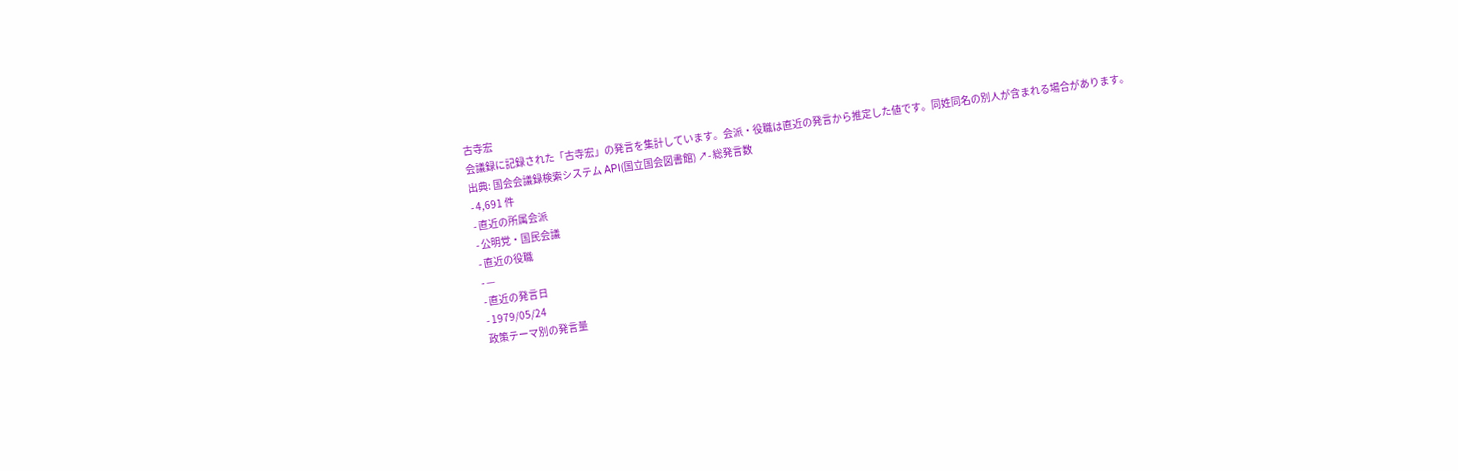古寺宏
会議録に記録された「古寺宏」の発言を集計しています。会派・役職は直近の発言から推定した値です。同姓同名の別人が含まれる場合があります。
出典: 国会会議録検索システム API(国立国会図書館) ↗- 総発言数
- 4,691 件
- 直近の所属会派
- 公明党・国民会議
- 直近の役職
- —
- 直近の発言日
- 1979/05/24
政策テーマ別の発言量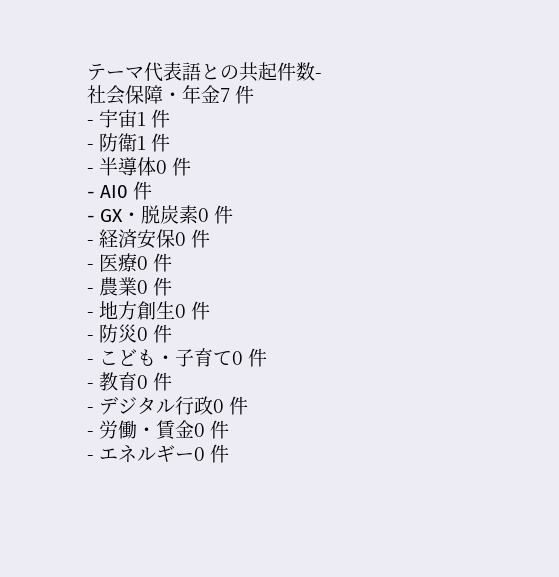テーマ代表語との共起件数- 社会保障・年金7 件
- 宇宙1 件
- 防衛1 件
- 半導体0 件
- AI0 件
- GX・脱炭素0 件
- 経済安保0 件
- 医療0 件
- 農業0 件
- 地方創生0 件
- 防災0 件
- こども・子育て0 件
- 教育0 件
- デジタル行政0 件
- 労働・賃金0 件
- エネルギー0 件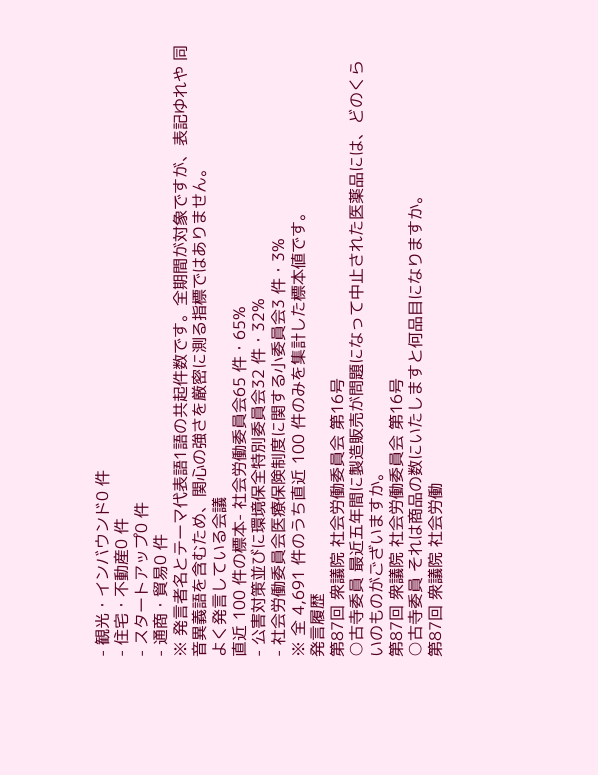- 観光・インバウンド0 件
- 住宅・不動産0 件
- スタートアップ0 件
- 通商・貿易0 件
※ 発言者名とテーマ代表語1語の共起件数です。全期間が対象ですが、表記ゆれや 同音異義語を含むため、関心の強さを厳密に測る指標ではありません。
よく発言している会議
直近 100 件の標本- 社会労働委員会65 件・65%
- 公害対策並びに環境保全特別委員会32 件・32%
- 社会労働委員会医療保険制度に関する小委員会3 件・3%
※ 全 4,691 件のうち直近 100 件のみを集計した標本値です。
発言履歴
第87回 衆議院 社会労働委員会 第16号
○古寺委員 最近五年間に製造販売が問題になって中止された医薬品には、どのくらいのものがございますか。
第87回 衆議院 社会労働委員会 第16号
○古寺委員 それは商品の数にいたしますと何品目になりますか。
第87回 衆議院 社会労働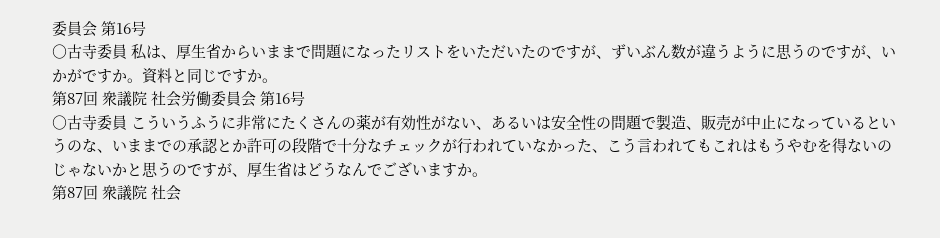委員会 第16号
○古寺委員 私は、厚生省からいままで問題になったリストをいただいたのですが、ずいぶん数が違うように思うのですが、いかがですか。資料と同じですか。
第87回 衆議院 社会労働委員会 第16号
○古寺委員 こういうふうに非常にたくさんの薬が有効性がない、あるいは安全性の問題で製造、販売が中止になっているというのな、いままでの承認とか許可の段階で十分なチェックが行われていなかった、こう言われてもこれはもうやむを得ないのじゃないかと思うのですが、厚生省はどうなんでございますか。
第87回 衆議院 社会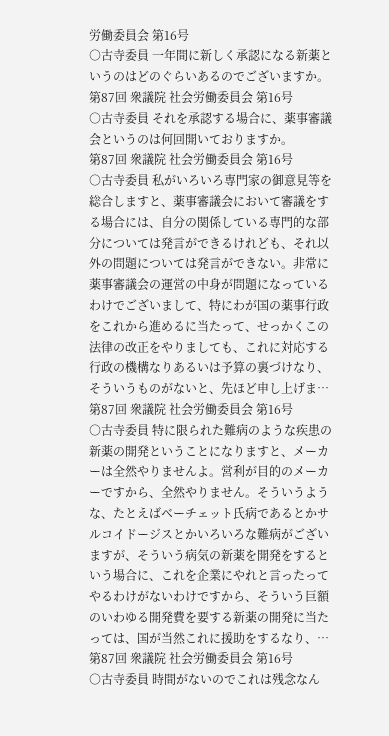労働委員会 第16号
○古寺委員 一年間に新しく承認になる新薬というのはどのぐらいあるのでございますか。
第87回 衆議院 社会労働委員会 第16号
○古寺委員 それを承認する場合に、薬事審議会というのは何回開いておりますか。
第87回 衆議院 社会労働委員会 第16号
○古寺委員 私がいろいろ専門家の御意見等を総合しますと、薬事審議会において審議をする場合には、自分の関係している専門的な部分については発言ができるけれども、それ以外の問題については発言ができない。非常に薬事審議会の運営の中身が問題になっているわけでございまして、特にわが国の薬事行政をこれから進めるに当たって、せっかくこの法律の改正をやりましても、これに対応する行政の機構なりあるいは予算の裏づけなり、そういうものがないと、先ほど申し上げま…
第87回 衆議院 社会労働委員会 第16号
○古寺委員 特に限られた難病のような疾患の新薬の開発ということになりますと、メーカーは全然やりませんよ。営利が目的のメーカーですから、全然やりません。そういうような、たとえばベーチェット氏病であるとかサルコイドージスとかいろいろな難病がございますが、そういう病気の新薬を開発をするという場合に、これを企業にやれと言ったってやるわけがないわけですから、そういう巨額のいわゆる開発費を要する新薬の開発に当たっては、国が当然これに援助をするなり、…
第87回 衆議院 社会労働委員会 第16号
○古寺委員 時間がないのでこれは残念なん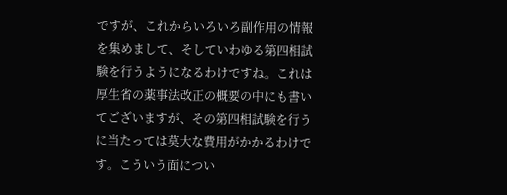ですが、これからいろいろ副作用の情報を集めまして、そしていわゆる第四相試験を行うようになるわけですね。これは厚生省の薬事法改正の概要の中にも書いてございますが、その第四相試験を行うに当たっては莫大な費用がかかるわけです。こういう面につい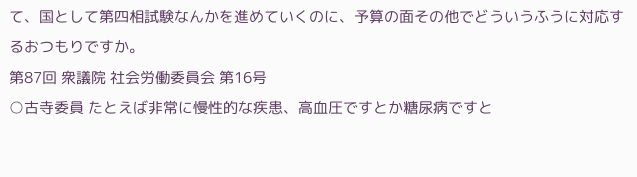て、国として第四相試験なんかを進めていくのに、予算の面その他でどういうふうに対応するおつもりですか。
第87回 衆議院 社会労働委員会 第16号
○古寺委員 たとえば非常に慢性的な疾患、高血圧ですとか糖尿病ですと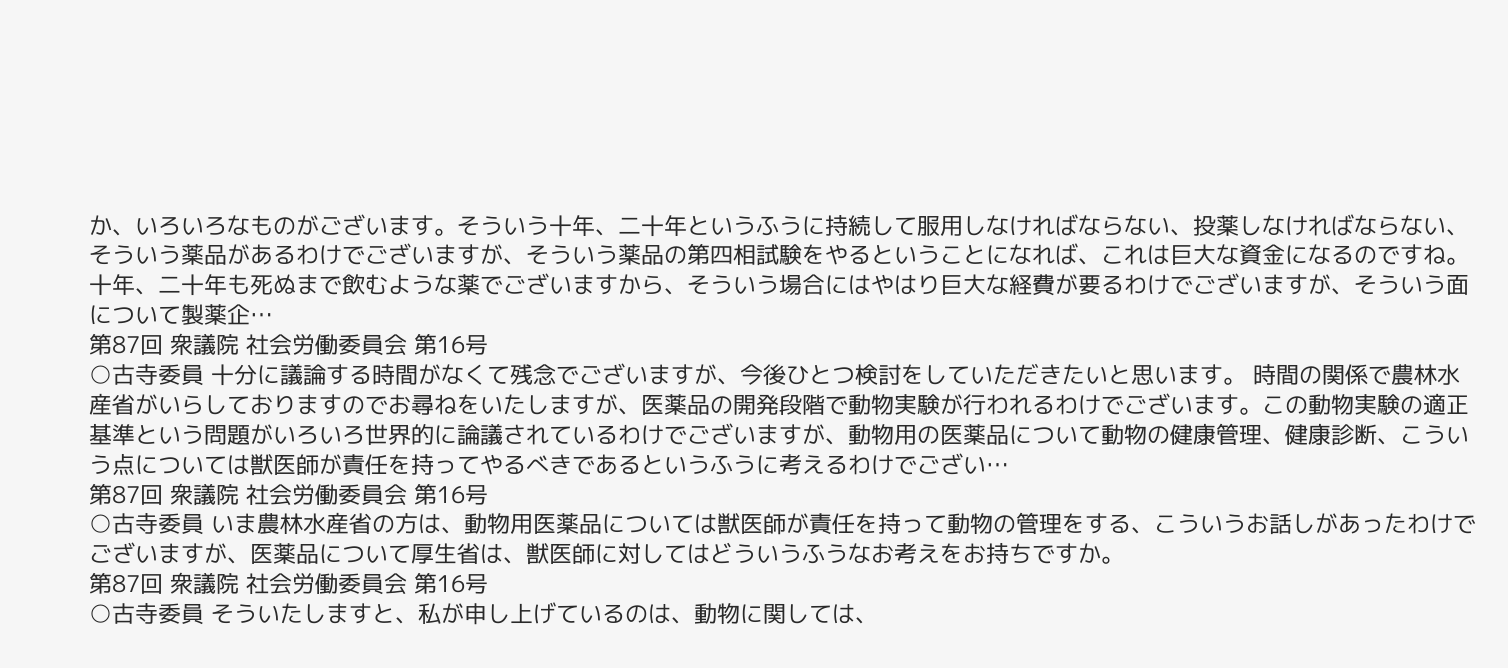か、いろいろなものがございます。そういう十年、二十年というふうに持続して服用しなければならない、投薬しなければならない、そういう薬品があるわけでございますが、そういう薬品の第四相試験をやるということになれば、これは巨大な資金になるのですね。十年、二十年も死ぬまで飲むような薬でございますから、そういう場合にはやはり巨大な経費が要るわけでございますが、そういう面について製薬企…
第87回 衆議院 社会労働委員会 第16号
○古寺委員 十分に議論する時間がなくて残念でございますが、今後ひとつ検討をしていただきたいと思います。 時間の関係で農林水産省がいらしておりますのでお尋ねをいたしますが、医薬品の開発段階で動物実験が行われるわけでございます。この動物実験の適正基準という問題がいろいろ世界的に論議されているわけでございますが、動物用の医薬品について動物の健康管理、健康診断、こういう点については獣医師が責任を持ってやるべきであるというふうに考えるわけでござい…
第87回 衆議院 社会労働委員会 第16号
○古寺委員 いま農林水産省の方は、動物用医薬品については獣医師が責任を持って動物の管理をする、こういうお話しがあったわけでございますが、医薬品について厚生省は、獣医師に対してはどういうふうなお考えをお持ちですか。
第87回 衆議院 社会労働委員会 第16号
○古寺委員 そういたしますと、私が申し上げているのは、動物に関しては、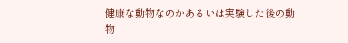健康な動物なのかあるいは実験した後の動物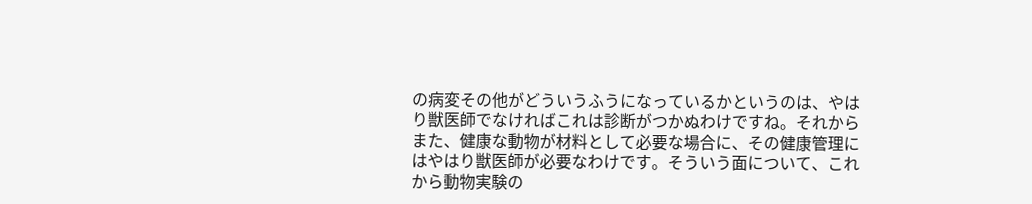の病変その他がどういうふうになっているかというのは、やはり獣医師でなければこれは診断がつかぬわけですね。それからまた、健康な動物が材料として必要な場合に、その健康管理にはやはり獣医師が必要なわけです。そういう面について、これから動物実験の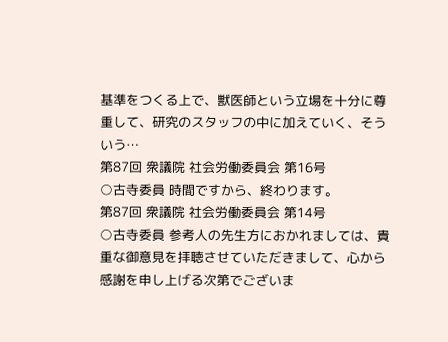基準をつくる上で、獣医師という立場を十分に尊重して、研究のスタッフの中に加えていく、そういう…
第87回 衆議院 社会労働委員会 第16号
○古寺委員 時間ですから、終わります。
第87回 衆議院 社会労働委員会 第14号
○古寺委員 参考人の先生方におかれましては、貴重な御意見を拝聴させていただきまして、心から感謝を申し上げる次第でございま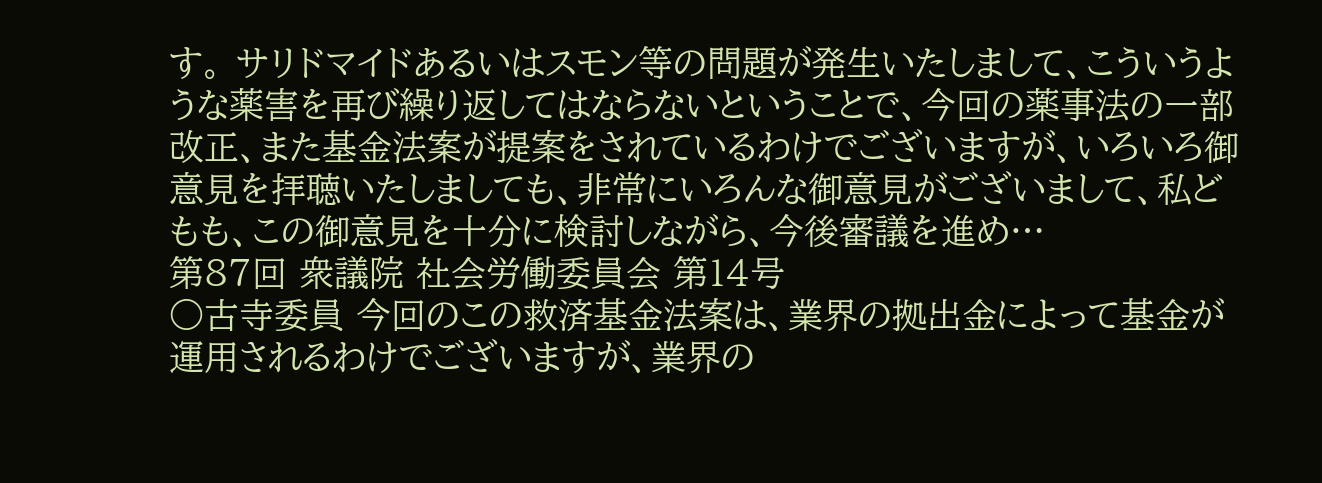す。 サリドマイドあるいはスモン等の問題が発生いたしまして、こういうような薬害を再び繰り返してはならないということで、今回の薬事法の一部改正、また基金法案が提案をされているわけでございますが、いろいろ御意見を拝聴いたしましても、非常にいろんな御意見がございまして、私どもも、この御意見を十分に検討しながら、今後審議を進め…
第87回 衆議院 社会労働委員会 第14号
○古寺委員 今回のこの救済基金法案は、業界の拠出金によって基金が運用されるわけでございますが、業界の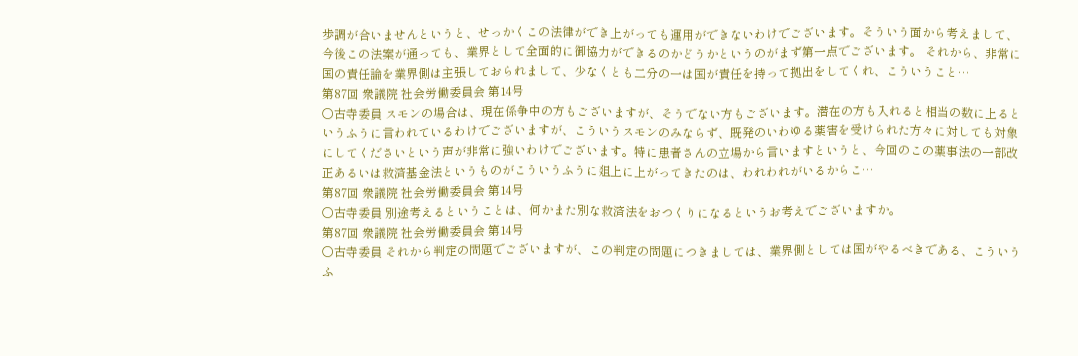歩調が合いませんというと、せっかくこの法律ができ上がっても運用ができないわけでございます。そういう面から考えまして、今後この法案が通っても、業界として全面的に御協力ができるのかどうかというのがまず第一点でございます。 それから、非常に国の責任論を業界側は主張しておられまして、少なくとも二分の一は国が責任を持って拠出をしてくれ、こういうこと…
第87回 衆議院 社会労働委員会 第14号
○古寺委員 スモンの場合は、現在係争中の方もございますが、そうでない方もございます。潜在の方も入れると相当の数に上るというふうに言われているわけでございますが、こういうスモンのみならず、既発のいわゆる薬害を受けられた方々に対しても対象にしてくださいという声が非常に強いわけでございます。特に患者さんの立場から言いますというと、今回のこの薬事法の一部改正あるいは救済基金法というものがこういうふうに爼上に上がってきたのは、われわれがいるからこ…
第87回 衆議院 社会労働委員会 第14号
○古寺委員 別途考えるということは、何かまた別な救済法をおつくりになるというお考えでございますか。
第87回 衆議院 社会労働委員会 第14号
○古寺委員 それから判定の問題でございますが、この判定の問題につきましては、業界側としては国がやるべきである、こういうふ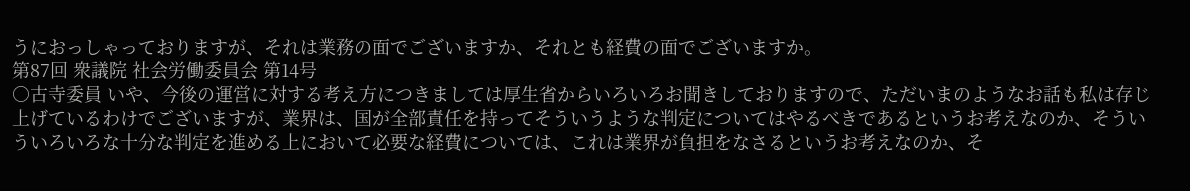うにおっしゃっておりますが、それは業務の面でございますか、それとも経費の面でございますか。
第87回 衆議院 社会労働委員会 第14号
○古寺委員 いや、今後の運営に対する考え方につきましては厚生省からいろいろお聞きしておりますので、ただいまのようなお話も私は存じ上げているわけでございますが、業界は、国が全部責任を持ってそういうような判定についてはやるべきであるというお考えなのか、そういういろいろな十分な判定を進める上において必要な経費については、これは業界が負担をなさるというお考えなのか、そ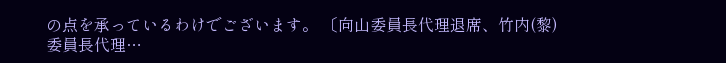の点を承っているわけでございます。 〔向山委員長代理退席、竹内(黎)委員長代理…